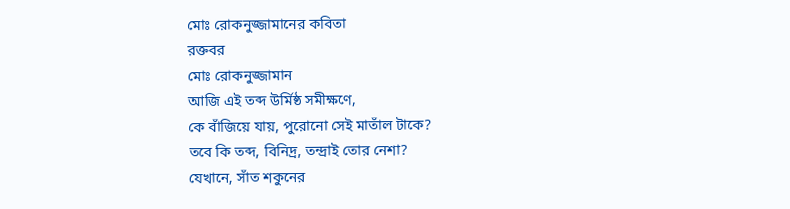মোঃ রোকনুজ্জামানের কবিতা
রক্তবর
মোঃ রোকনুজ্জামান
আজি এই তব্দ উর্মিষ্ঠ সমীক্ষণে,
কে বাঁজিয়ে যায়, পুরোনো সেই মাতাঁল টাকে?
তবে কি তব্দ, বিনিদ্র, তন্দ্রাই তোর নেশা?
যেখানে, সাঁত শকুনের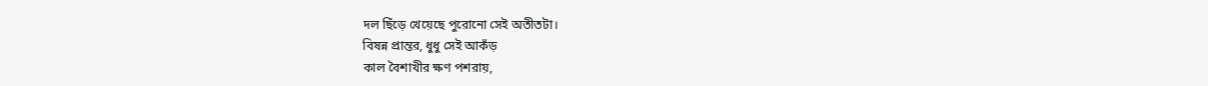দল ছিঁড়ে খেয়েছে পুরোনো সেই অতীতটা।
বিষন্ন প্রান্তর, ধুধু সেই আকঁড়
কাল বৈশাখীর ক্ষণ পশরায়,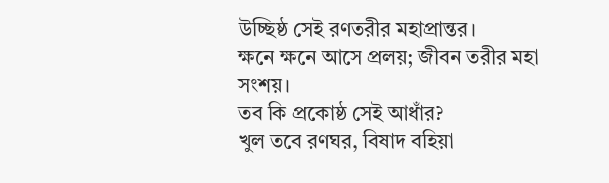উচ্ছিষ্ঠ সেই রণতরীর মহাপ্রান্তর।
ক্ষনে ক্ষনে আসে প্রলয়; জীবন তরীর মহা সংশয়।
তব কি প্রকোষ্ঠ সেই আধাঁর?
খুল তবে রণঘর, বিষাদ বহিয়া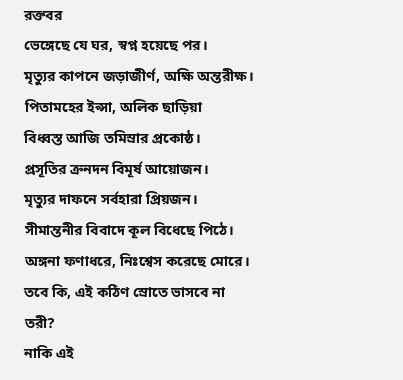রক্তবর
ভেঙ্গেছে যে ঘর, স্বপ্ন হয়েছে পর।
মৃত্যুর কাপনে জড়াজীর্ণ, অক্ষি অন্তরীক্ষ।
পিতামহের ইপ্সা, অলিক ছাড়িয়া
বিধ্বস্ত আজি তমিস্রার প্রকোষ্ঠ।
প্রসূতির ক্রনদন বিমূর্ষ আয়োজন।
মৃত্যুর দাফনে সর্বহারা প্রিয়জন।
সীমান্তনীর বিবাদে কূল বিধেছে পিঠে।
অঙ্গনা ফণাধরে, নিঃশ্বেস করেছে মোরে।
তবে কি, এই কঠিণ স্রোতে ভাসবে না তরী?
নাকি এই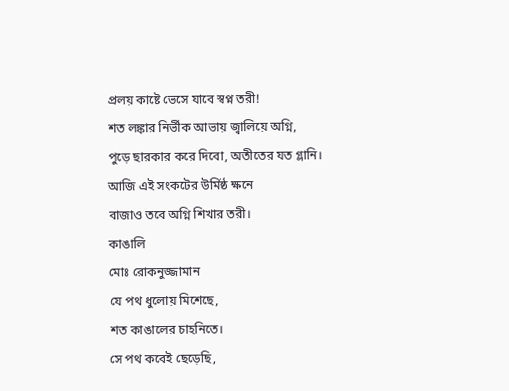প্রলয় কাষ্টে ভেসে যাবে স্বপ্ন তরী!
শত লঙ্কার নির্ভীক আভায় জ্বালিয়ে অগ্নি,
পুড়ে ছারকার করে দিবো, অতীতের যত গ্লানি।
আজি এই সংকটের উর্মিষ্ঠ ক্ষনে
বাজাও তবে অগ্নি শিখার তরী।
কাঙালি
মোঃ রোকনুজ্জামান
যে পথ ধুলোয় মিশেছে,
শত কাঙালের চাহনিতে।
সে পথ কবেই ছেড়েছি,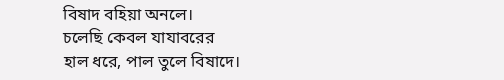বিষাদ বহিয়া অনলে।
চলেছি কেবল যাযাবরের
হাল ধরে, পাল তুলে বিষাদে।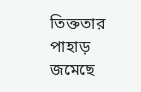তিক্ততার পাহাড় জমেছে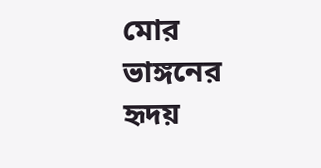মোর ভাঙ্গনের হৃদয়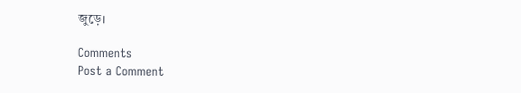জুড়ে।

Comments
Post a Comment